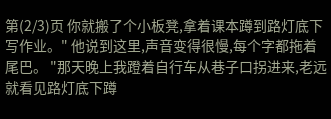第(2/3)页 你就搬了个小板凳,拿着课本蹲到路灯底下写作业。" 他说到这里,声音变得很慢,每个字都拖着尾巴。 "那天晚上我蹬着自行车从巷子口拐进来,老远就看见路灯底下蹲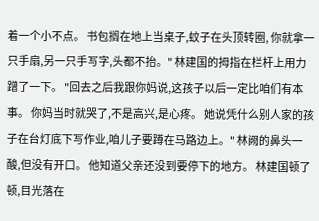着一个小不点。 书包搁在地上当桌子,蚊子在头顶转圈, 你就拿一只手扇,另一只手写字,头都不抬。" 林建国的拇指在栏杆上用力蹭了一下。 "回去之后我跟你妈说,这孩子以后一定比咱们有本事。 你妈当时就哭了,不是高兴,是心疼。 她说凭什么别人家的孩子在台灯底下写作业,咱儿子要蹲在马路边上。" 林阙的鼻头一酸,但没有开口。 他知道父亲还没到要停下的地方。 林建国顿了顿,目光落在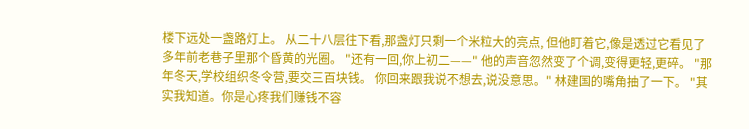楼下远处一盏路灯上。 从二十八层往下看,那盏灯只剩一个米粒大的亮点, 但他盯着它,像是透过它看见了多年前老巷子里那个昏黄的光圈。 "还有一回,你上初二——" 他的声音忽然变了个调,变得更轻,更碎。 "那年冬天,学校组织冬令营,要交三百块钱。 你回来跟我说不想去,说没意思。" 林建国的嘴角抽了一下。 "其实我知道。你是心疼我们赚钱不容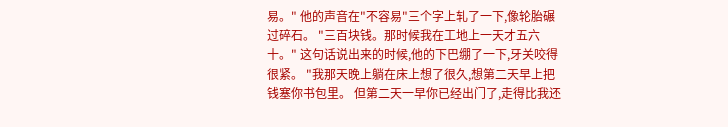易。" 他的声音在"不容易"三个字上轧了一下,像轮胎碾过碎石。 "三百块钱。那时候我在工地上一天才五六十。" 这句话说出来的时候,他的下巴绷了一下,牙关咬得很紧。 "我那天晚上躺在床上想了很久,想第二天早上把钱塞你书包里。 但第二天一早你已经出门了,走得比我还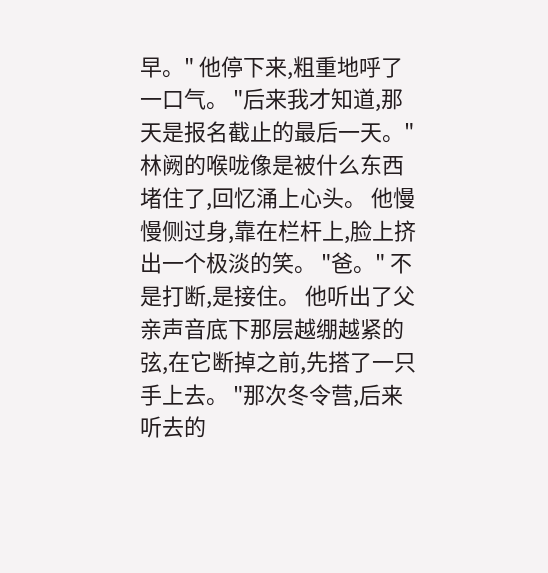早。" 他停下来,粗重地呼了一口气。 "后来我才知道,那天是报名截止的最后一天。" 林阙的喉咙像是被什么东西堵住了,回忆涌上心头。 他慢慢侧过身,靠在栏杆上,脸上挤出一个极淡的笑。 "爸。" 不是打断,是接住。 他听出了父亲声音底下那层越绷越紧的弦,在它断掉之前,先搭了一只手上去。 "那次冬令营,后来听去的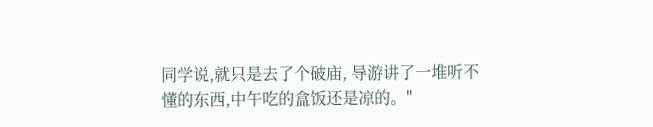同学说,就只是去了个破庙, 导游讲了一堆听不懂的东西,中午吃的盒饭还是凉的。"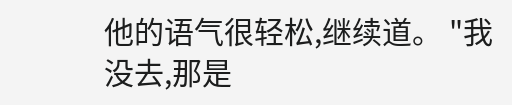他的语气很轻松,继续道。 "我没去,那是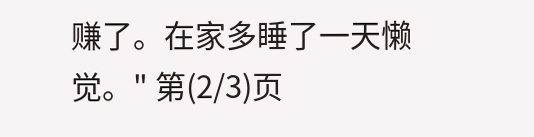赚了。在家多睡了一天懒觉。" 第(2/3)页